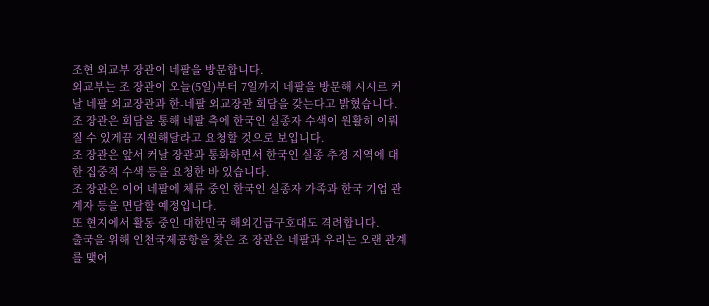조현 외교부 장관이 네팔을 방문합니다.
외교부는 조 장관이 오늘(5일)부터 7일까지 네팔을 방문해 시시르 커날 네팔 외교장관과 한-네팔 외교장관 회담을 갖는다고 밝혔습니다.
조 장관은 회담을 통해 네팔 측에 한국인 실종자 수색이 원활히 이뤄질 수 있게끔 지원해달라고 요청할 것으로 보입니다.
조 장관은 앞서 커날 장관과 통화하면서 한국인 실종 추정 지역에 대한 집중적 수색 등을 요청한 바 있습니다.
조 장관은 이어 네팔에 체류 중인 한국인 실종자 가족과 한국 기업 관계자 등을 면담할 예정입니다.
또 현지에서 활동 중인 대한민국 해외긴급구호대도 격려합니다.
출국을 위해 인천국제공항을 찾은 조 장관은 네팔과 우리는 오랜 관계를 맺어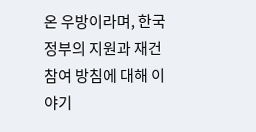온 우방이라며, 한국 정부의 지원과 재건 참여 방침에 대해 이야기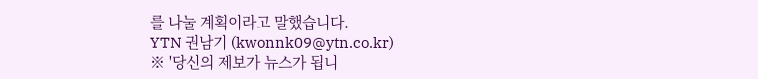를 나눌 계획이라고 말했습니다.
YTN 권남기 (kwonnk09@ytn.co.kr)
※ '당신의 제보가 뉴스가 됩니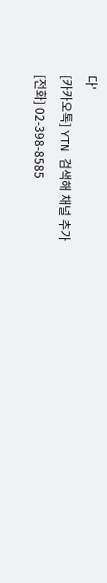다'
[카카오톡] YTN 검색해 채널 추가
[전화] 02-398-8585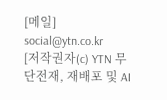[메일] social@ytn.co.kr
[저작권자(c) YTN 무단전재, 재배포 및 AI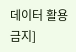데이터 활용 금지]